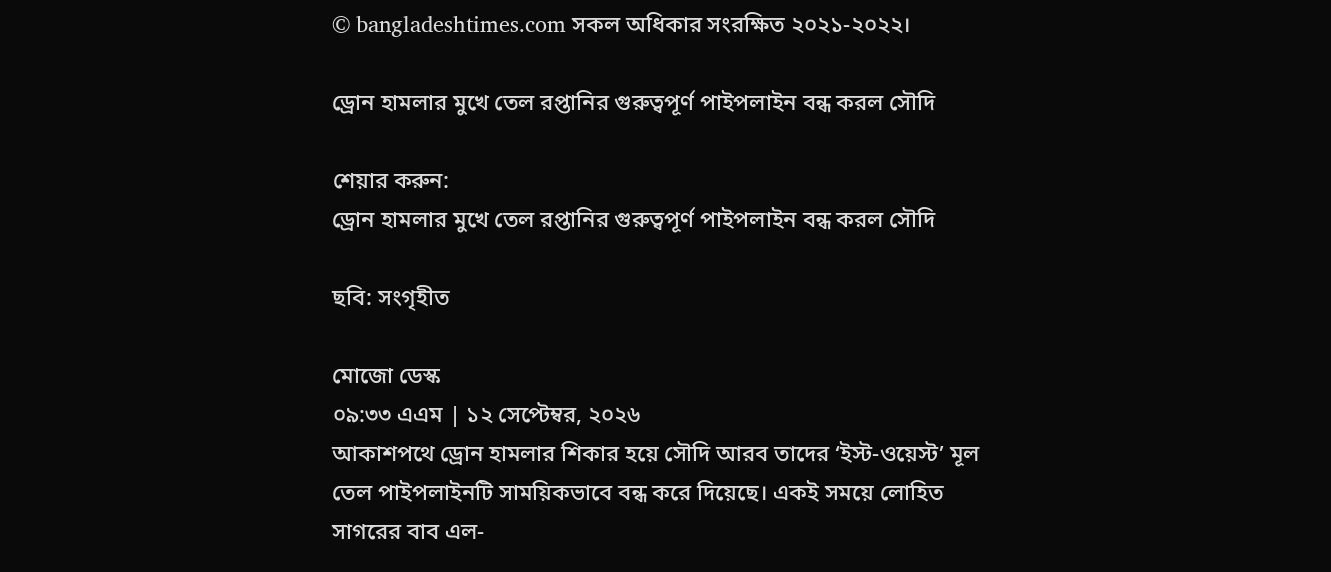© bangladeshtimes.com সকল অধিকার সংরক্ষিত ২০২১-২০২২।

ড্রোন হামলার মুখে তেল রপ্তানির গুরুত্বপূর্ণ পাইপলাইন বন্ধ করল সৌদি

শেয়ার করুন:
ড্রোন হামলার মুখে তেল রপ্তানির গুরুত্বপূর্ণ পাইপলাইন বন্ধ করল সৌদি

ছবি: সংগৃহীত

মোজো ডেস্ক
০৯:৩৩ এএম | ১২ সেপ্টেম্বর, ২০২৬
আকাশপথে ড্রোন হামলার শিকার হয়ে সৌদি আরব তাদের ‘ইস্ট-ওয়েস্ট’ মূল তেল পাইপলাইনটি সাময়িকভাবে বন্ধ করে দিয়েছে। একই সময়ে লোহিত সাগরের বাব এল-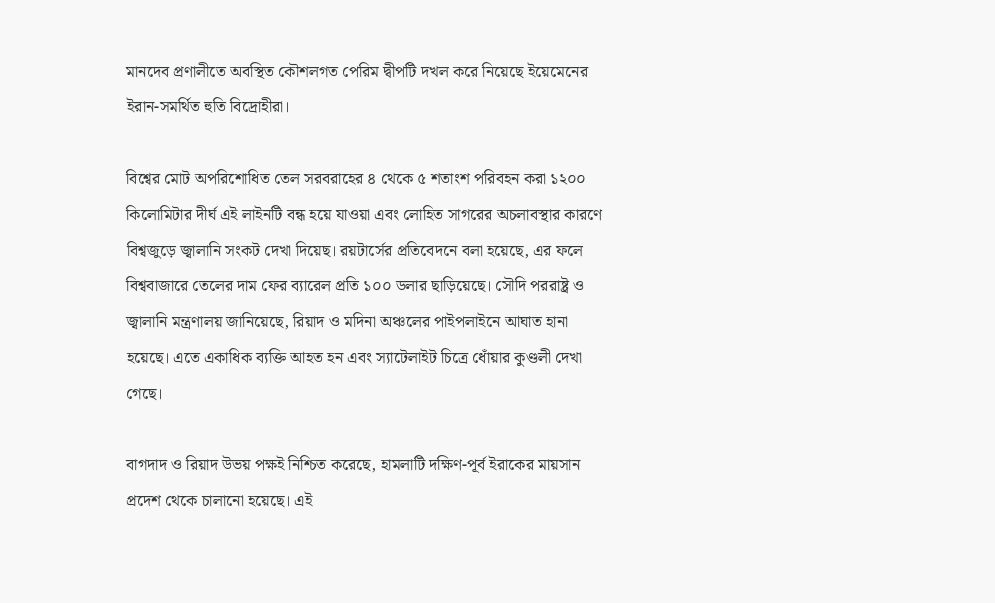মানদেব প্রণালীতে অবস্থিত কৌশলগত পেরিম দ্বীপটি দখল করে নিয়েছে ইয়েমেনের ইরান-সমর্থিত হুতি বিদ্রোহীরা।

বিশ্বের মোট অপরিশোধিত তেল সরবরাহের ৪ থেকে ৫ শতাংশ পরিবহন করা ১২০০ কিলোমিটার দীর্ঘ এই লাইনটি বন্ধ হয়ে যাওয়া এবং লোহিত সাগরের অচলাবস্থার কারণে বিশ্বজুড়ে জ্বালানি সংকট দেখা দিয়েছ। রয়টার্সের প্রতিবেদনে বলা হয়েছে, এর ফলে বিশ্ববাজারে তেলের দাম ফের ব্যারেল প্রতি ১০০ ডলার ছাড়িয়েছে। সৌদি পররাষ্ট্র ও জ্বালানি মন্ত্রণালয় জানিয়েছে, রিয়াদ ও মদিনা অঞ্চলের পাইপলাইনে আঘাত হানা হয়েছে। এতে একাধিক ব্যক্তি আহত হন এবং স্যাটেলাইট চিত্রে ধোঁয়ার কুণ্ডলী দেখা গেছে।

বাগদাদ ও রিয়াদ উভয় পক্ষই নিশ্চিত করেছে, হামলাটি দক্ষিণ-পূর্ব ইরাকের মায়সান প্রদেশ থেকে চালানো হয়েছে। এই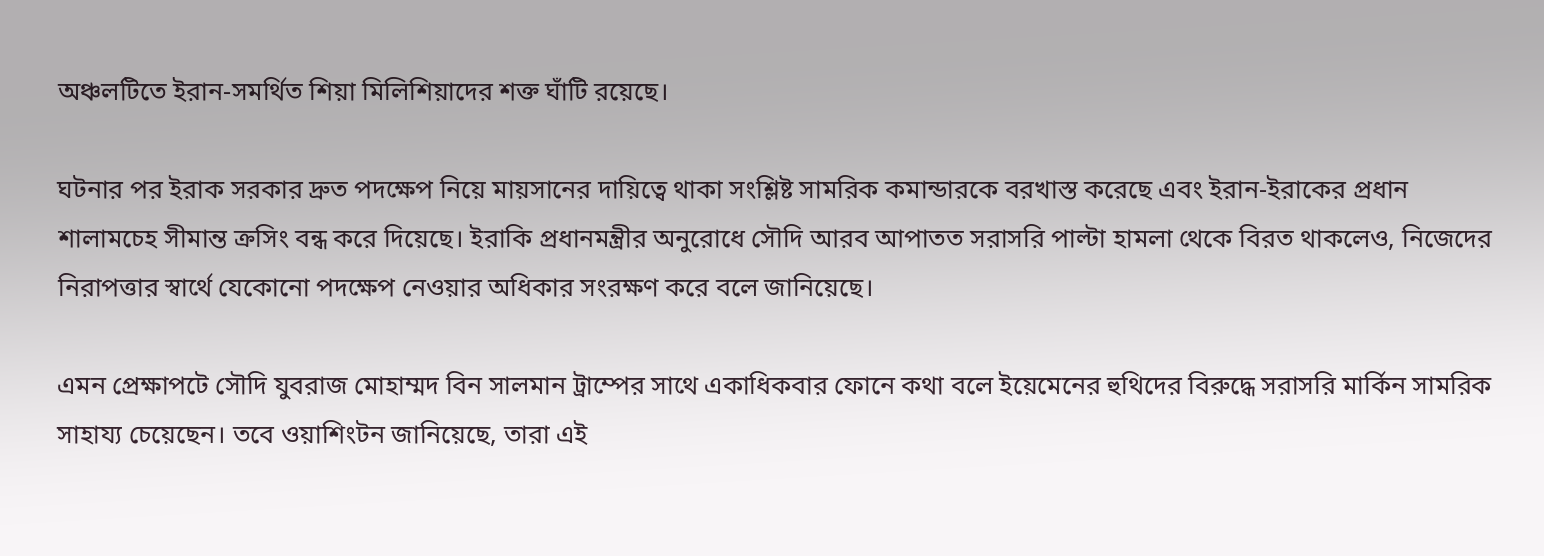অঞ্চলটিতে ইরান-সমর্থিত শিয়া মিলিশিয়াদের শক্ত ঘাঁটি রয়েছে।

ঘটনার পর ইরাক সরকার দ্রুত পদক্ষেপ নিয়ে মায়সানের দায়িত্বে থাকা সংশ্লিষ্ট সামরিক কমান্ডারকে বরখাস্ত করেছে এবং ইরান-ইরাকের প্রধান শালামচেহ সীমান্ত ক্রসিং বন্ধ করে দিয়েছে। ইরাকি প্রধানমন্ত্রীর অনুরোধে সৌদি আরব আপাতত সরাসরি পাল্টা হামলা থেকে বিরত থাকলেও, নিজেদের নিরাপত্তার স্বার্থে যেকোনো পদক্ষেপ নেওয়ার অধিকার সংরক্ষণ করে বলে জানিয়েছে।

এমন প্রেক্ষাপটে সৌদি যুবরাজ মোহাম্মদ বিন সালমান ট্রাম্পের সাথে একাধিকবার ফোনে কথা বলে ইয়েমেনের হুথিদের বিরুদ্ধে সরাসরি মার্কিন সামরিক সাহায্য চেয়েছেন। তবে ওয়াশিংটন জানিয়েছে, তারা এই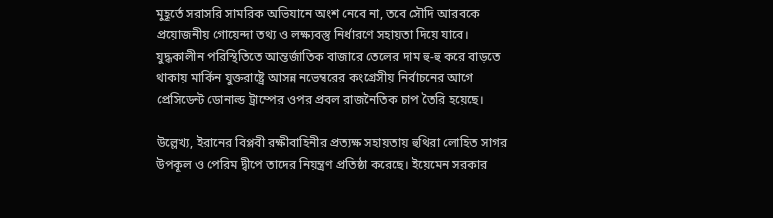মুহূর্তে সরাসরি সামরিক অভিযানে অংশ নেবে না, তবে সৌদি আরবকে প্রয়োজনীয় গোয়েন্দা তথ্য ও লক্ষ্যবস্তু নির্ধারণে সহায়তা দিয়ে যাবে। যুদ্ধকালীন পরিস্থিতিতে আন্তর্জাতিক বাজারে তেলের দাম হু-হু করে বাড়তে থাকায় মার্কিন যুক্তরাষ্ট্রে আসন্ন নভেম্বরের কংগ্রেসীয় নির্বাচনের আগে প্রেসিডেন্ট ডোনাল্ড ট্রাম্পের ওপর প্রবল রাজনৈতিক চাপ তৈরি হয়েছে।

উল্লেখ্য, ইরানের বিপ্লবী রক্ষীবাহিনীর প্রত্যক্ষ সহায়তায় হুথিরা লোহিত সাগর উপকূল ও পেরিম দ্বীপে তাদের নিয়ন্ত্রণ প্রতিষ্ঠা করেছে। ইয়েমেন সরকার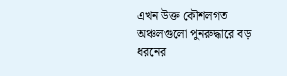এখন উক্ত কৌশলগত অঞ্চলগুলো পুনরুদ্ধারে বড় ধরনের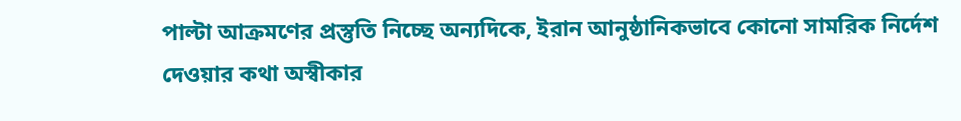পাল্টা আক্রমণের প্রস্তুতি নিচ্ছে অন্যদিকে, ইরান আনুষ্ঠানিকভাবে কোনো সামরিক নির্দেশ দেওয়ার কথা অস্বীকার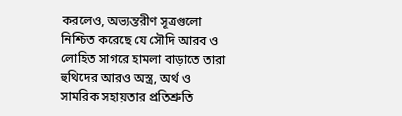করলেও, অভ্যন্তরীণ সূত্রগুলো নিশ্চিত করেছে যে সৌদি আরব ও লোহিত সাগরে হামলা বাড়াতে তারা হুথিদের আরও অস্ত্র, অর্থ ও সামরিক সহায়তার প্রতিশ্রুতি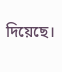দিয়েছে।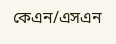কেএন/এসএন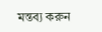মন্তব্য করুন